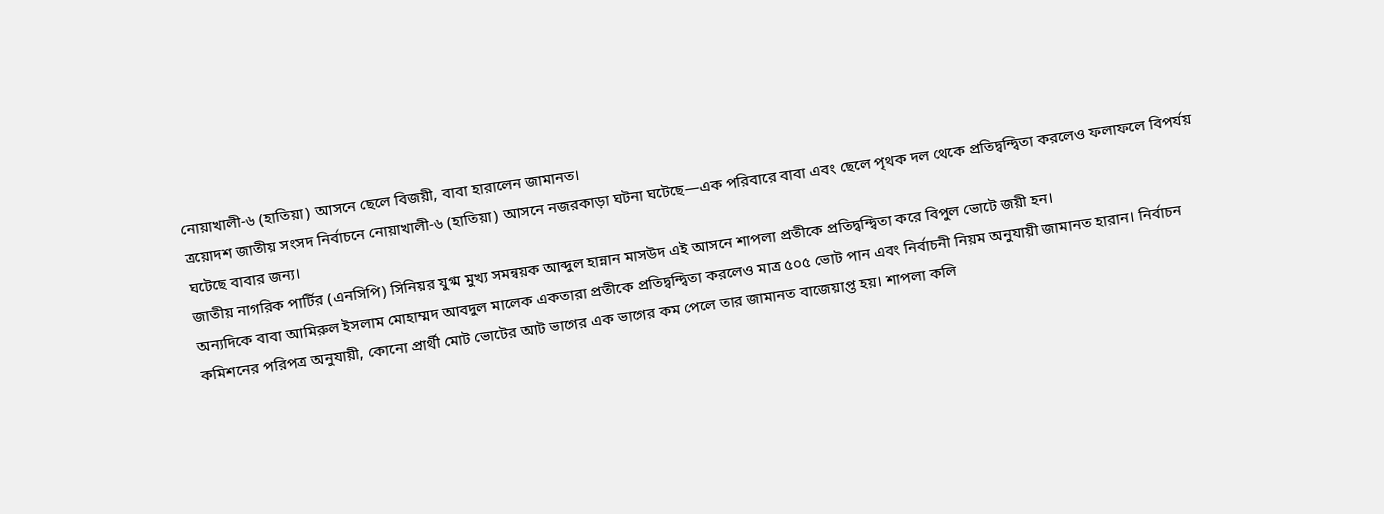নোয়াখালী-৬ (হাতিয়া) আসনে ছেলে বিজয়ী, বাবা হারালেন জামানত।
ত্রয়োদশ জাতীয় সংসদ নির্বাচনে নোয়াখালী-৬ (হাতিয়া) আসনে নজরকাড়া ঘটনা ঘটেছে—এক পরিবারে বাবা এবং ছেলে পৃথক দল থেকে প্রতিদ্বন্দ্বিতা করলেও ফলাফলে বিপর্যয় ঘটেছে বাবার জন্য।
জাতীয় নাগরিক পার্টির (এনসিপি) সিনিয়র যুগ্ম মুখ্য সমন্বয়ক আব্দুল হান্নান মাসউদ এই আসনে শাপলা প্রতীকে প্রতিদ্বন্দ্বিতা করে বিপুল ভোটে জয়ী হন।
অন্যদিকে বাবা আমিরুল ইসলাম মোহাম্মদ আবদুল মালেক একতারা প্রতীকে প্রতিদ্বন্দ্বিতা করলেও মাত্র ৫০৫ ভোট পান এবং নির্বাচনী নিয়ম অনুযায়ী জামানত হারান। নির্বাচন কমিশনের পরিপত্র অনুযায়ী, কোনো প্রার্থী মোট ভোটের আট ভাগের এক ভাগের কম পেলে তার জামানত বাজেয়াপ্ত হয়। শাপলা কলি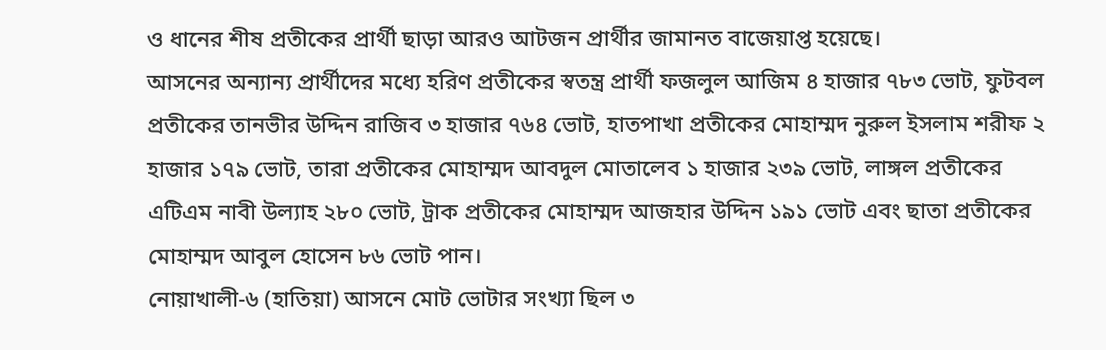ও ধানের শীষ প্রতীকের প্রার্থী ছাড়া আরও আটজন প্রার্থীর জামানত বাজেয়াপ্ত হয়েছে।
আসনের অন্যান্য প্রার্থীদের মধ্যে হরিণ প্রতীকের স্বতন্ত্র প্রার্থী ফজলুল আজিম ৪ হাজার ৭৮৩ ভোট, ফুটবল প্রতীকের তানভীর উদ্দিন রাজিব ৩ হাজার ৭৬৪ ভোট, হাতপাখা প্রতীকের মোহাম্মদ নুরুল ইসলাম শরীফ ২ হাজার ১৭৯ ভোট, তারা প্রতীকের মোহাম্মদ আবদুল মোতালেব ১ হাজার ২৩৯ ভোট, লাঙ্গল প্রতীকের এটিএম নাবী উল্যাহ ২৮০ ভোট, ট্রাক প্রতীকের মোহাম্মদ আজহার উদ্দিন ১৯১ ভোট এবং ছাতা প্রতীকের মোহাম্মদ আবুল হোসেন ৮৬ ভোট পান।
নোয়াখালী-৬ (হাতিয়া) আসনে মোট ভোটার সংখ্যা ছিল ৩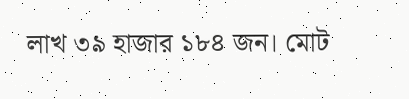লাখ ৩৯ হাজার ১৮৪ জন। মোট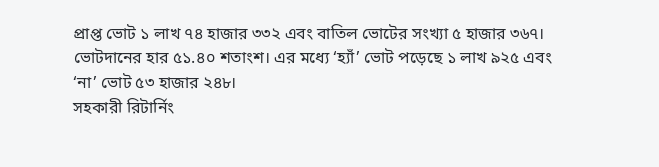প্রাপ্ত ভোট ১ লাখ ৭৪ হাজার ৩৩২ এবং বাতিল ভোটের সংখ্যা ৫ হাজার ৩৬৭। ভোটদানের হার ৫১.৪০ শতাংশ। এর মধ্যে ‘হ্যাঁ’ ভোট পড়েছে ১ লাখ ৯২৫ এবং ‘না’ ভোট ৫৩ হাজার ২৪৮।
সহকারী রিটার্নিং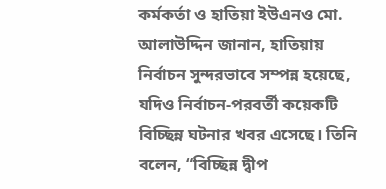কর্মকর্তা ও হাতিয়া ইউএনও মো. আলাউদ্দিন জানান, হাতিয়ায় নির্বাচন সুন্দরভাবে সম্পন্ন হয়েছে, যদিও নির্বাচন-পরবর্তী কয়েকটি বিচ্ছিন্ন ঘটনার খবর এসেছে। তিনি বলেন, “বিচ্ছিন্ন দ্বীপ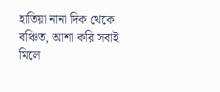হাতিয়া নানা দিক থেকে বঞ্চিত, আশা করি সবাই মিলে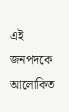এই জনপদকে আলোকিত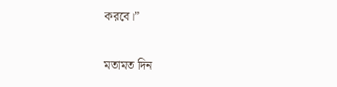করবে।”

মতামত দিন